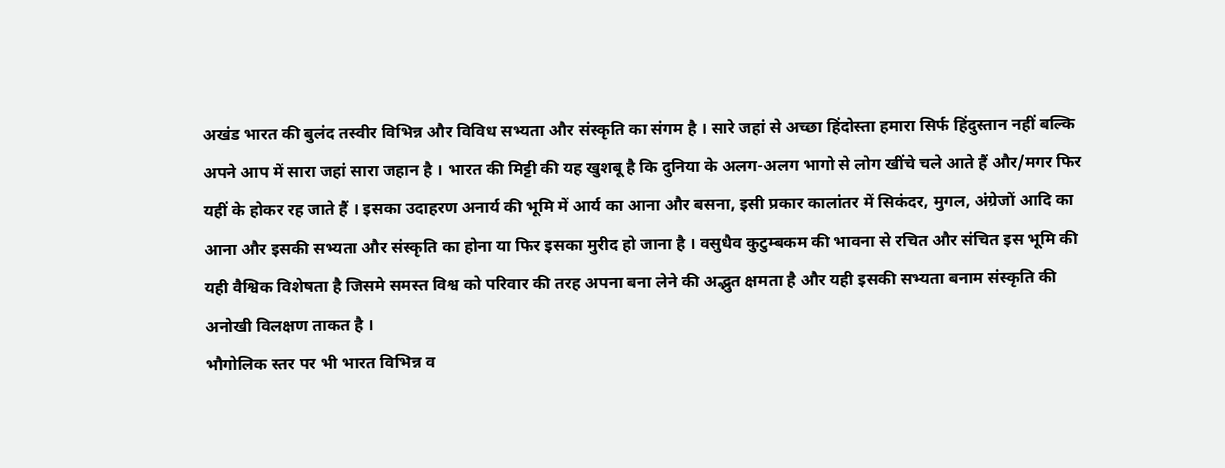अखंड भारत की बुलंद तस्वीर विभिन्न और विविध सभ्यता और संस्कृति का संगम है । सारे जहां से अच्छा हिंदोस्ता हमारा सिर्फ हिंदुस्तान नहीं बल्कि अपने आप में सारा जहां सारा जहान है । भारत की मिट्टी की यह खुशबू है कि दुनिया के अलग-अलग भागो से लोग खींचे चले आते हैं और/मगर फिर यहीं के होकर रह जाते हैं । इसका उदाहरण अनार्य की भूमि में आर्य का आना और बसना, इसी प्रकार कालांतर में सिकंदर, मुगल, अंग्रेजों आदि का आना और इसकी सभ्यता और संस्कृति का होना या फिर इसका मुरीद हो जाना है । वसुधैव कुटुम्बकम की भावना से रचित और संचित इस भूमि की यही वैश्विक विशेषता है जिसमे समस्त विश्व को परिवार की तरह अपना बना लेने की अद्भुत क्षमता है और यही इसकी सभ्यता बनाम संस्कृति की अनोखी विलक्षण ताकत है ।
भौगोलिक स्तर पर भी भारत विभिन्न व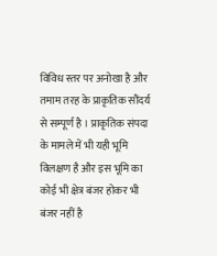विविध स्तर पर अनोखा है और तमाम तरह के प्राकृतिक सौंदर्य से सम्पूर्ण है । प्राकृतिक संपदा के मामले में भी यही भूमि विलक्षण है और इस भूमि का कोई भी क्षेत्र बंजर होकर भी बंजर नहीं है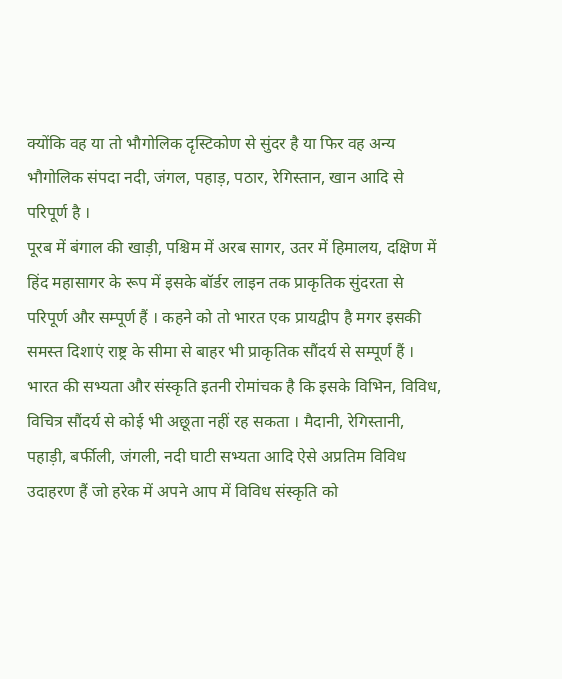क्योंकि वह या तो भौगोलिक दृस्टिकोण से सुंदर है या फिर वह अन्य भौगोलिक संपदा नदी, जंगल, पहाड़, पठार, रेगिस्तान, खान आदि से परिपूर्ण है ।
पूरब में बंगाल की खाड़ी, पश्चिम में अरब सागर, उतर में हिमालय, दक्षिण में हिंद महासागर के रूप में इसके बॉर्डर लाइन तक प्राकृतिक सुंदरता से परिपूर्ण और सम्पूर्ण हैं । कहने को तो भारत एक प्रायद्वीप है मगर इसकी समस्त दिशाएं राष्ट्र के सीमा से बाहर भी प्राकृतिक सौंदर्य से सम्पूर्ण हैं ।
भारत की सभ्यता और संस्कृति इतनी रोमांचक है कि इसके विभिन, विविध, विचित्र सौंदर्य से कोई भी अछूता नहीं रह सकता । मैदानी, रेगिस्तानी, पहाड़ी, बर्फीली, जंगली, नदी घाटी सभ्यता आदि ऐसे अप्रतिम विविध उदाहरण हैं जो हरेक में अपने आप में विविध संस्कृति को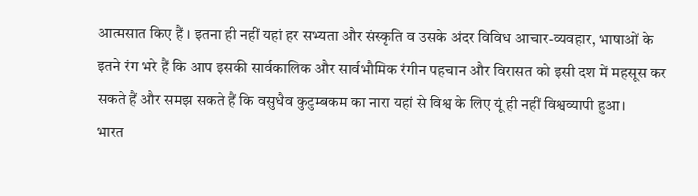आत्मसात किए हैं । इतना ही नहीं यहां हर सभ्यता और संस्कृति व उसके अंदर विविध आचार-व्यवहार, भाषाओं के इतने रंग भरे हैं कि आप इसकी सार्वकालिक और सार्वभौमिक रंगीन पहचान और विरासत को इसी दश में महसूस कर सकते हैं और समझ सकते हैं कि वसुधैव कुटुम्बकम का नारा यहां से विश्व के लिए यूं ही नहीं विश्वव्यापी हुआ।
भारत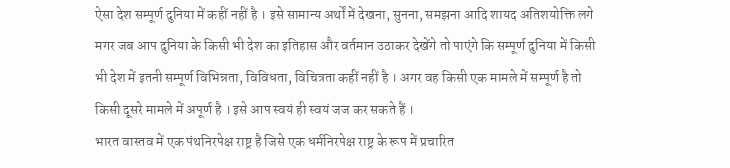ऐसा देश सम्पूर्ण दुनिया में कहीं नहीं है । इसे सामान्य अर्थों में देखना, सुनना, समझना आदि शायद अतिशयोक्ति लगे मगर जब आप दुनिया के किसी भी देश का इतिहास और वर्तमान उठाकर देखेंगे तो पाएंगे कि सम्पूर्ण दुनिया में किसी भी देश में इतनी सम्पूर्ण विभिन्नता, विविधता, विचित्रता कहीं नहीं है । अगर वह किसी एक मामले में सम्पूर्ण है तो किसी दूसरे मामले में अपूर्ण है । इसे आप स्वयं ही स्वयं जज कर सकते हैं ।
भारत वास्तव में एक पंथनिरपेक्ष राष्ट्र है जिसे एक धर्मनिरपेक्ष राष्ट्र के रूप में प्रचारित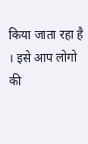किया जाता रहा है । इसे आप लोगो की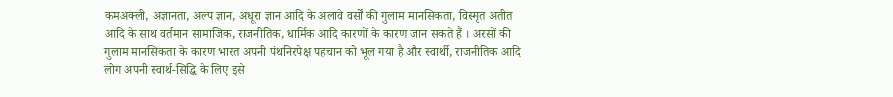कमअक्ली, अज्ञानता, अल्प ज्ञान, अधूरा ज्ञान आदि के अलावे वर्सों की गुलाम मानसिकता, विस्मृत अतीत आदि के साथ वर्तमान सामाजिक, राजनीतिक, धार्मिक आदि कारणों के कारण जान सकते हैं । अरसों की गुलाम मानसिकता के कारण भारत अपनी पंथनिरपेक्ष पहचान को भूल गया है और स्वार्थी, राजनीतिक आदि लोग अपनी स्वार्थ-सिद्धि के लिए इसे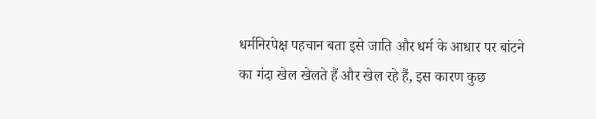धर्मनिरपेक्ष पहचान बता इसे जाति और धर्म के आधार पर बांटने का गंदा खेल खेलते हैं और खेल रहे हैं, इस कारण कुछ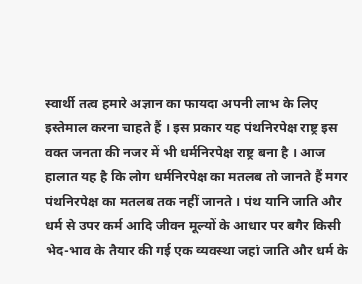स्वार्थी तत्व हमारे अज्ञान का फायदा अपनी लाभ के लिए इस्तेमाल करना चाहते हैं । इस प्रकार यह पंथनिरपेक्ष राष्ट्र इस वक्त जनता की नजर में भी धर्मनिरपेक्ष राष्ट्र बना है । आज हालात यह है कि लोग धर्मनिरपेक्ष का मतलब तो जानते हैं मगर पंथनिरपेक्ष का मतलब तक नहीं जानते । पंथ यानि जाति और धर्म से उपर कर्म आदि जीवन मूल्यों के आधार पर बगैर किसी भेद-भाव के तैयार की गई एक व्यवस्था जहां जाति और धर्म के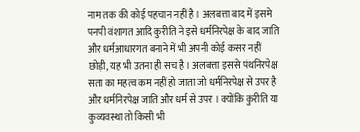नाम तक की कोई पहचान नहीं है । अलबत्ता बाद में इसमे पनपी वंशागत आदि कुरीति ने इसे धर्मनिरपेक्ष के बाद जाति और धर्मआधारगत बनाने में भी अपनी कोई कसर नहीं छोड़ी, यह भी उतना ही सच है । अलबत्ता इससे पंथनिरपेक्ष सता का महत्व कम नहीं हो जाता जो धर्मनिरपेक्ष से उपर है और धर्मनिरपेक्ष जाति और धर्म से उपर । क्योंकि कुरीति या कुव्यवस्था तो किसी भी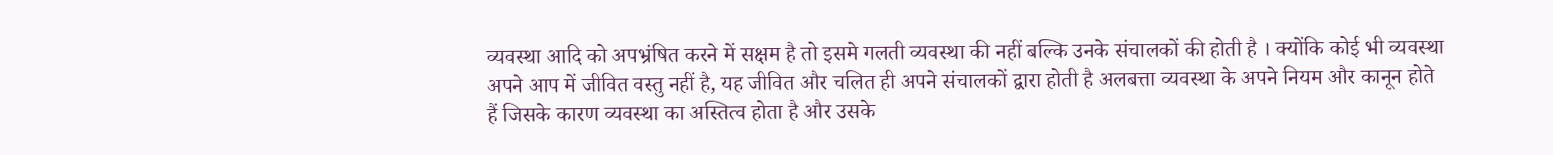व्यवस्था आदि को अपभ्रंषित करने में सक्षम है तो इसमे गलती व्यवस्था की नहीं बल्कि उनके संचालकों की होती है । क्योंकि कोई भी व्यवस्था अपने आप में जीवित वस्तु नहीं है, यह जीवित और चलित ही अपने संचालकों द्वारा होती है अलबत्ता व्यवस्था के अपने नियम और कानून होते हैं जिसके कारण व्यवस्था का अस्तित्व होता है और उसके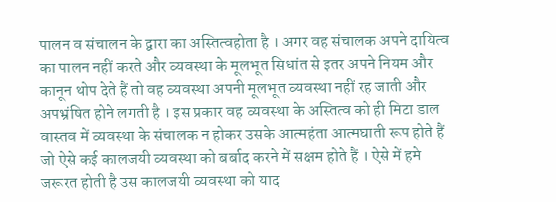पालन व संचालन के द्वारा का अस्तित्वहोता है । अगर वह संचालक अपने दायित्व का पालन नहीं करते और व्यवस्था के मूलभूत सिधांत से इतर अपने नियम और कानून थोप देते हैं तो वह व्यवस्था अपनी मूलभूत व्यवस्था नहीं रह जाती और अपभ्रंषित होने लगती है । इस प्रकार वह व्यवस्था के अस्तित्व को ही मिटा डाल वास्तव में व्यवस्था के संचालक न होकर उसके आत्महंता आत्मघाती रूप होते हैं जो ऐसे कई कालजयी व्यवस्था को बर्बाद करने में सक्षम होते हैं । ऐसे में हमे जरूरत होती है उस कालजयी व्यवस्था को याद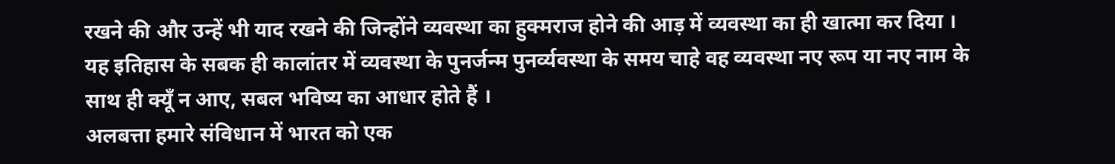रखने की और उन्हें भी याद रखने की जिन्होंने व्यवस्था का हुक्मराज होने की आड़ में व्यवस्था का ही खात्मा कर दिया । यह इतिहास के सबक ही कालांतर में व्यवस्था के पुनर्जन्म पुनर्व्यवस्था के समय चाहे वह व्यवस्था नए रूप या नए नाम के साथ ही क्यूँ न आए, सबल भविष्य का आधार होते हैं ।
अलबत्ता हमारे संविधान में भारत को एक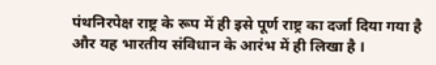पंथनिरपेक्ष राष्ट्र के रूप में ही इसे पूर्ण राष्ट्र का दर्जा दिया गया है और यह भारतीय संविधान के आरंभ में ही लिखा है ।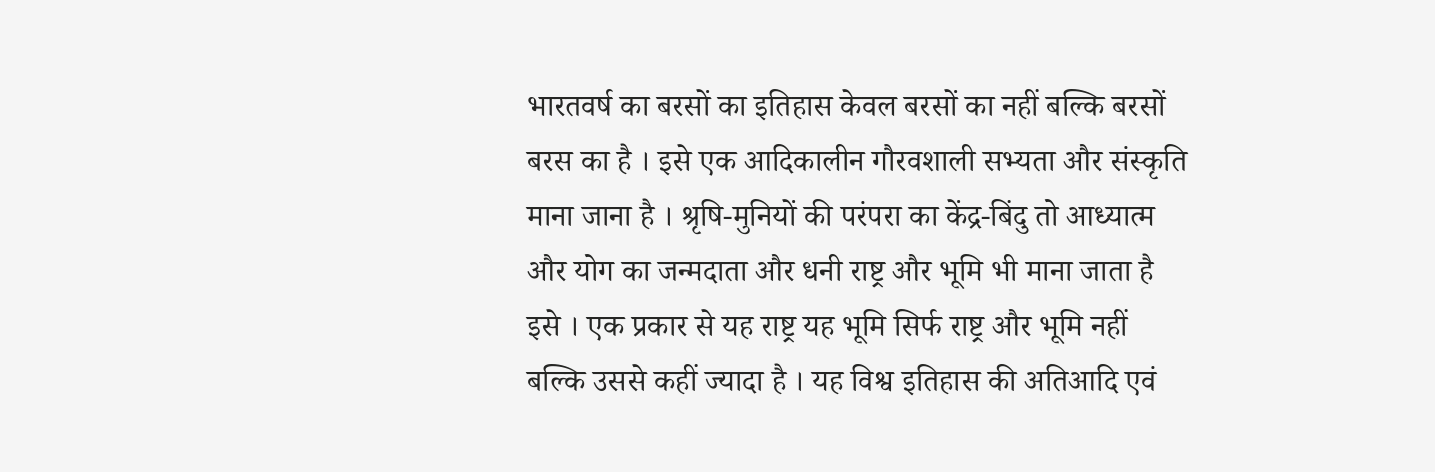भारतवर्ष का बरसों का इतिहास केवल बरसों का नहीं बल्कि बरसों बरस का है । इसे एक आदिकालीन गौरवशाली सभ्यता और संस्कृति माना जाना है । श्रृषि-मुनियों की परंपरा का केंद्र-बिंदु तो आध्यात्म और योग का जन्मदाता और धनी राष्ट्र और भूमि भी माना जाता है इसे । एक प्रकार से यह राष्ट्र यह भूमि सिर्फ राष्ट्र और भूमि नहीं बल्कि उससे कहीं ज्यादा है । यह विश्व इतिहास की अतिआदि एवं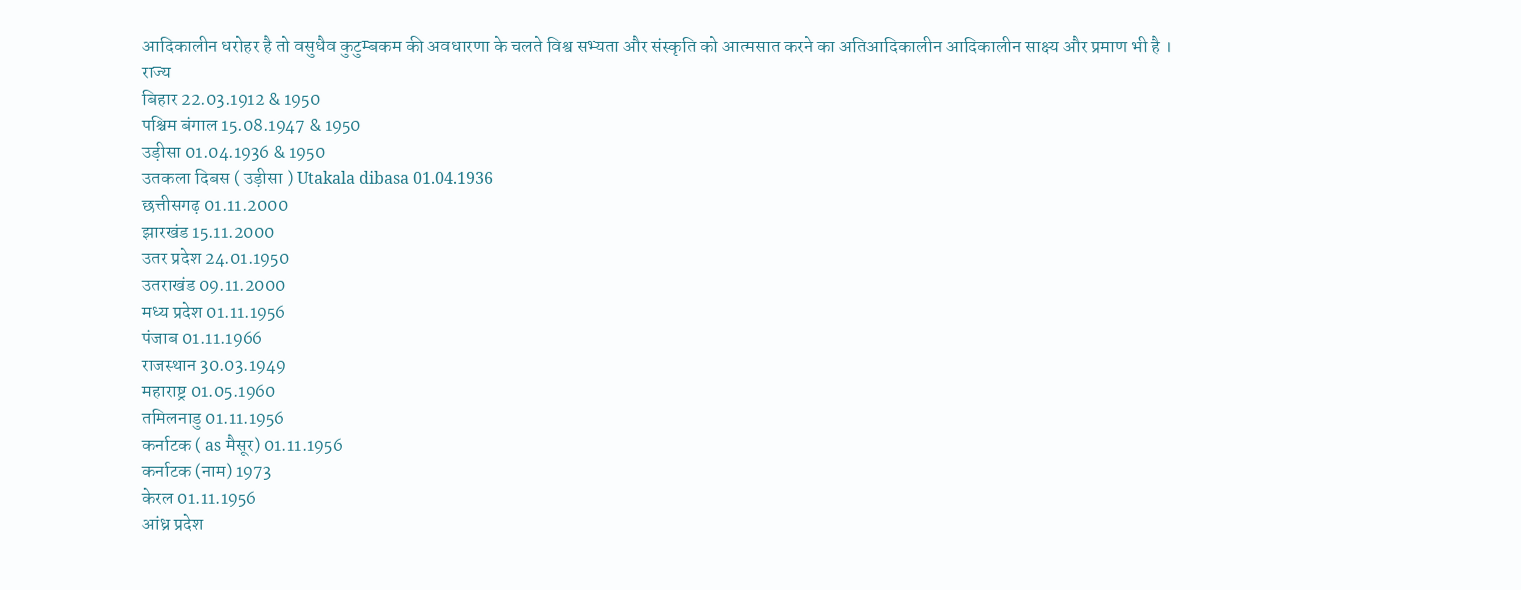आदिकालीन धरोहर है तो वसुधैव कुटुम्बकम की अवधारणा के चलते विश्व सभ्यता और संस्कृति को आत्मसात करने का अतिआदिकालीन आदिकालीन साक्ष्य और प्रमाण भी है ।
राज्य
बिहार 22.03.1912 & 1950
पश्चिम बंगाल 15.08.1947 & 1950
उड़ीसा 01.04.1936 & 1950
उतकला दिबस ( उड़ीसा ) Utakala dibasa 01.04.1936
छत्तीसगढ़ 01.11.2000
झारखंड 15.11.2000
उतर प्रदेश 24.01.1950
उतराखंड 09.11.2000
मध्य प्रदेश 01.11.1956
पंजाब 01.11.1966
राजस्थान 30.03.1949
महाराष्ट्र 01.05.1960
तमिलनाडु 01.11.1956
कर्नाटक ( as मैसूर) 01.11.1956
कर्नाटक (नाम) 1973
केरल 01.11.1956
आंध्र प्रदेश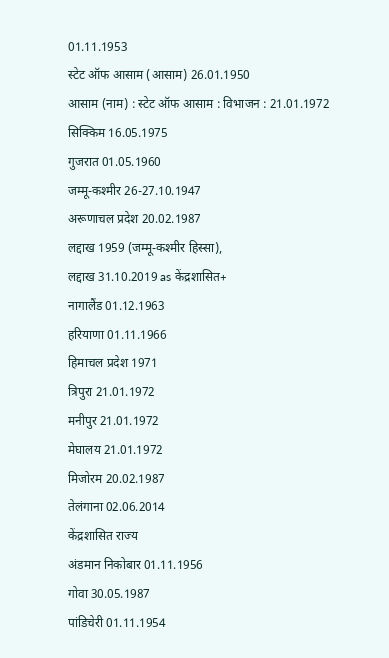01.11.1953
स्टेट ऑफ आसाम (आसाम) 26.01.1950
आसाम (नाम) : स्टेट ऑफ आसाम : विभाजन : 21.01.1972
सिक्किम 16.05.1975
गुजरात 01.05.1960
जम्मू-कश्मीर 26-27.10.1947
अरूणाचल प्रदेश 20.02.1987
लद्दाख 1959 (जम्मू-कश्मीर हिस्सा),
लद्दाख 31.10.2019 as केंद्रशासित+
नागालैंड 01.12.1963
हरियाणा 01.11.1966
हिमाचल प्रदेश 1971
त्रिपुरा 21.01.1972
मनीपुर 21.01.1972
मेघालय 21.01.1972
मिजोरम 20.02.1987
तेलंगाना 02.06.2014
केंद्रशासित राज्य
अंडमान निकोबार 01.11.1956
गोवा 30.05.1987
पांडिचेरी 01.11.1954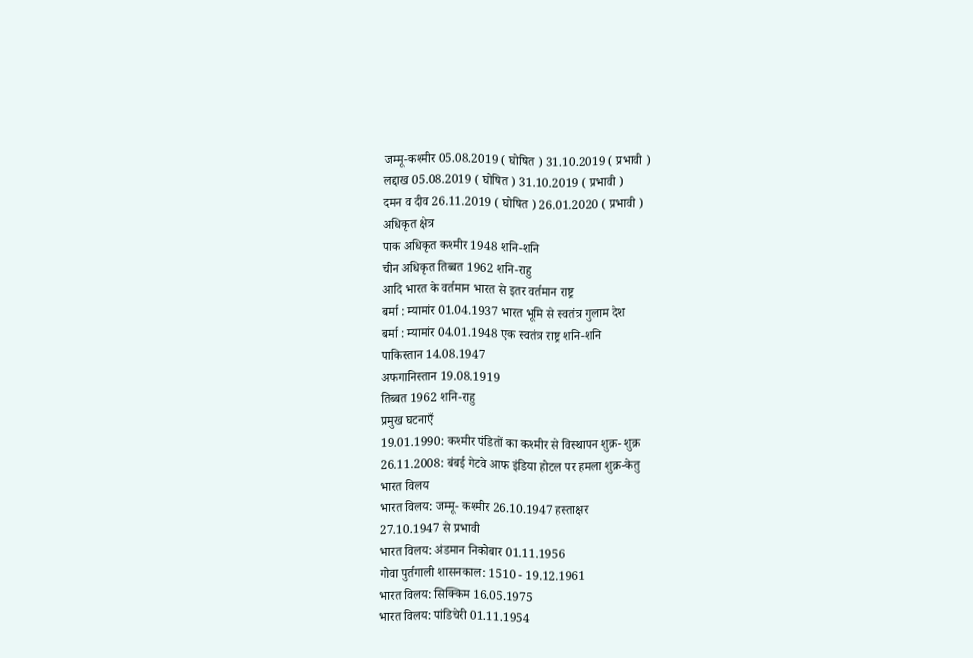जम्मू-कश्मीर 05.08.2019 ( घोषित ) 31.10.2019 ( प्रभावी )
लद्दाख 05.08.2019 ( घोषित ) 31.10.2019 ( प्रभावी )
दमन व दीव 26.11.2019 ( घोषित ) 26.01.2020 ( प्रभावी )
अधिकृत क्षेत्र
पाक अधिकृत कश्मीर 1948 शनि-शनि
चीन अधिकृत तिब्बत 1962 शनि-राहु
आदि भारत के वर्तमान भारत से इतर वर्तमान राष्ट्र
बर्मा : म्यामांर 01.04.1937 भारत भूमि से स्वतंत्र गुलाम देश
बर्मा : म्यामांर 04.01.1948 एक स्वतंत्र राष्ट्र शनि-शनि
पाकिस्तान 14.08.1947
अफगानिस्तान 19.08.1919
तिब्बत 1962 शनि-राहु
प्रमुख घटनाएँ
19.01.1990: कश्मीर पंडितों का कश्मीर से विस्थापन शुक्र- शुक्र
26.11.2008: बंबई गेटवे आफ इंडिया होटल पर हमला शुक्र-केतु
भारत विलय
भारत विलय: जम्मू- कश्मीर 26.10.1947 हस्ताक्षर
27.10.1947 से प्रभावी
भारत विलय: अंडमान निकोबार 01.11.1956
गोवा पुर्तगाली शासनकाल: 1510 - 19.12.1961
भारत विलय: सिक्किम 16.05.1975
भारत विलय: पांडिचेरी 01.11.1954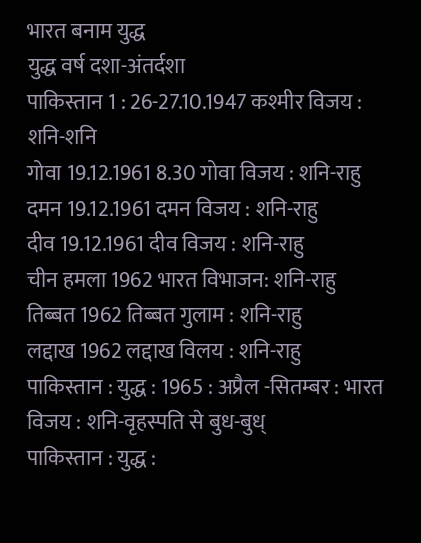भारत बनाम युद्ध
युद्ध वर्ष दशा-अंतर्दशा
पाकिस्तान 1 : 26-27.10.1947 कश्मीर विजय : शनि-शनि
गोवा 19.12.1961 8.30 गोवा विजय : शनि-राहु
दमन 19.12.1961 दमन विजय : शनि-राहु
दीव 19.12.1961 दीव विजय : शनि-राहु
चीन हमला 1962 भारत विभाजन: शनि-राहु
तिब्बत 1962 तिब्बत गुलाम : शनि-राहु
लद्दाख 1962 लद्दाख विलय : शनि-राहु
पाकिस्तान : युद्ध : 1965 : अप्रैल -सितम्बर : भारत विजय : शनि-वृहस्पति से बुध-बुध्
पाकिस्तान : युद्ध :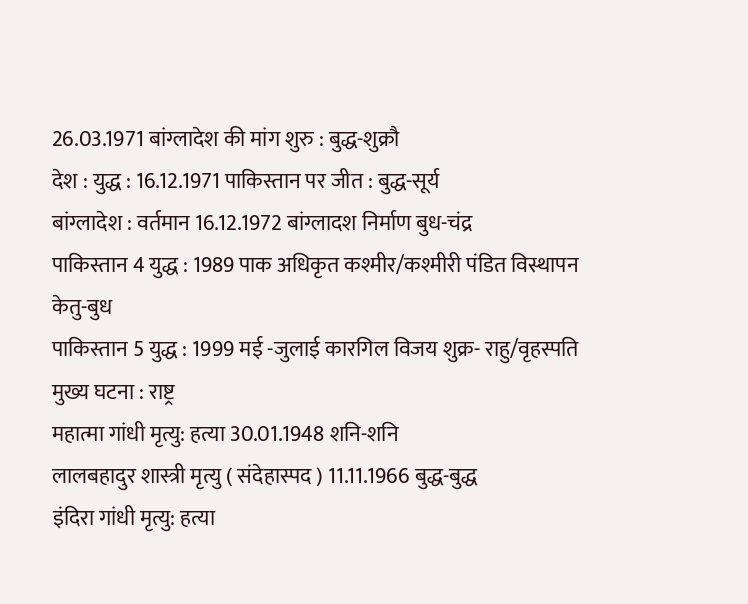26.03.1971 बांग्लादेश की मांग शुरु : बुद्ध-शुक्रौ
देश : युद्ध : 16.12.1971 पाकिस्तान पर जीत : बुद्ध-सूर्य
बांग्लादेश : वर्तमान 16.12.1972 बांग्लादश निर्माण बुध-चंद्र
पाकिस्तान 4 युद्ध : 1989 पाक अधिकृत कश्मीर/कश्मीरी पंडित विस्थापन केतु-बुध
पाकिस्तान 5 युद्ध : 1999 मई -जुलाई कारगिल विजय शुक्र- राहु/वृहस्पति
मुख्य घटना : राष्ट्र
महात्मा गांधी मृत्यु: हत्या 30.01.1948 शनि-शनि
लालबहादुर शास्त्री मृत्यु ( संदेहास्पद ) 11.11.1966 बुद्ध-बुद्ध
इंदिरा गांधी मृत्यु: हत्या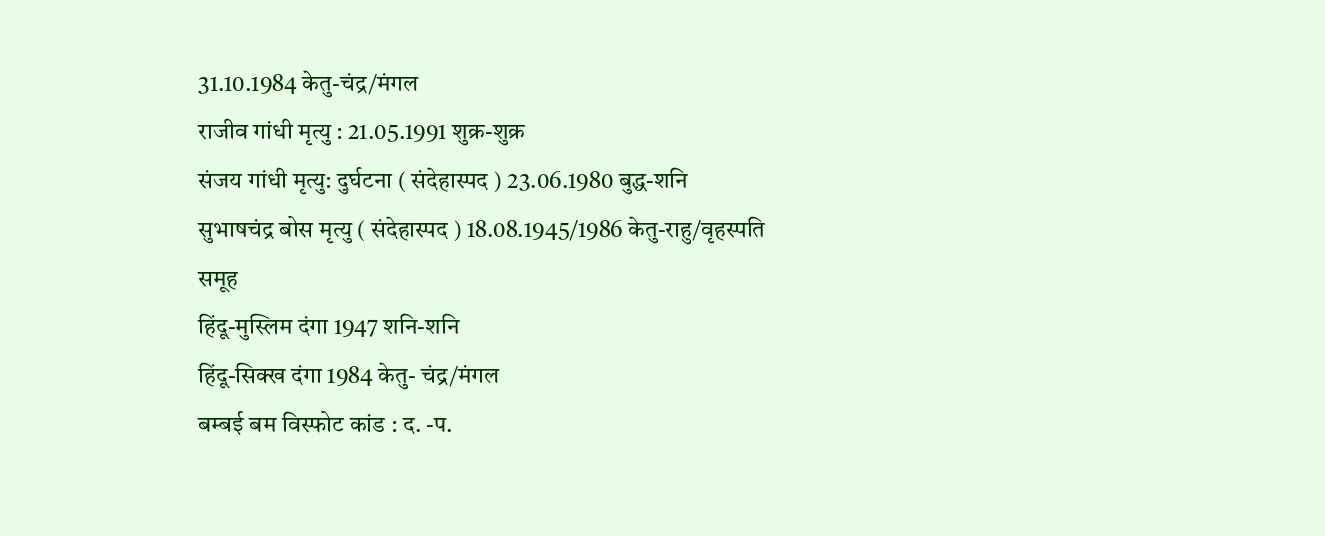31.10.1984 केतु-चंद्र/मंगल
राजीव गांधी मृत्यु : 21.05.1991 शुक्र-शुक्र
संजय गांधी मृत्यु: दुर्घटना ( संदेहास्पद ) 23.06.1980 बुद्ध-शनि
सुभाषचंद्र बोस मृत्यु ( संदेहास्पद ) 18.08.1945/1986 केतु-राहु/वृहस्पति
समूह
हिंदू-मुस्लिम दंगा 1947 शनि-शनि
हिंदू-सिक्ख दंगा 1984 केतु- चंद्र/मंगल
बम्बई बम विस्फोट कांड : द. -प.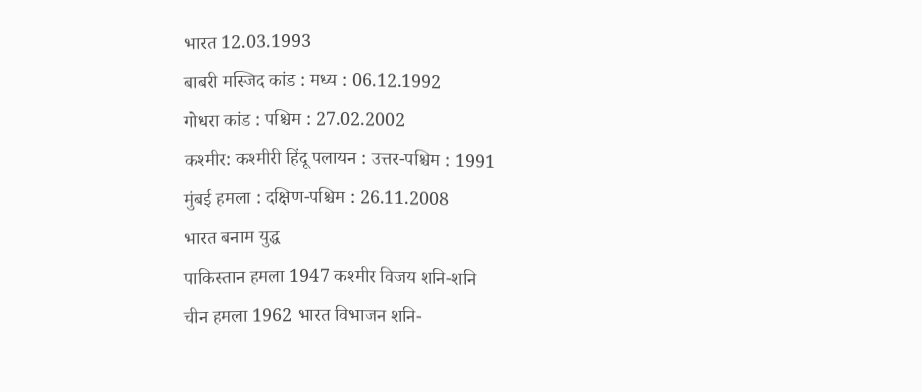भारत 12.03.1993
बाबरी मस्जिद कांड : मध्य : 06.12.1992
गोधरा कांड : पश्चिम : 27.02.2002
कश्मीर: कश्मीरी हिंदू पलायन : उत्तर-पश्चिम : 1991
मुंबई हमला : दक्षिण-पश्चिम : 26.11.2008
भारत बनाम युद्ध
पाकिस्तान हमला 1947 कश्मीर विजय शनि-शनि
चीन हमला 1962 भारत विभाजन शनि-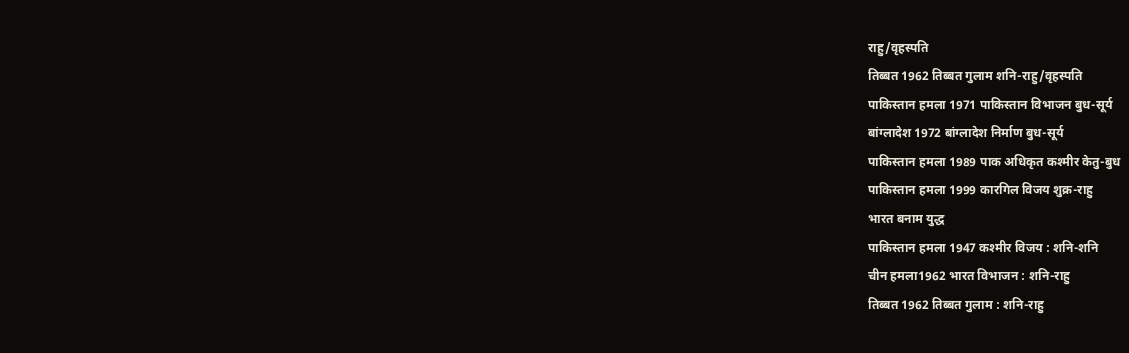राहु/वृहस्पति
तिब्बत 1962 तिब्बत गुलाम शनि-राहु/वृहस्पति
पाकिस्तान हमला 1971 पाकिस्तान विभाजन बुध-सूर्य
बांग्लादेश 1972 बांग्लादेश निर्माण बुध-सूर्य
पाकिस्तान हमला 1989 पाक अधिकृत कश्मीर केतु-बुध
पाकिस्तान हमला 1999 कारगिल विजय शुक्र-राहु
भारत बनाम युद्ध
पाकिस्तान हमला 1947 कश्मीर विजय : शनि-शनि
चीन हमला1962 भारत विभाजन : शनि-राहु
तिब्बत 1962 तिब्बत गुलाम : शनि-राहु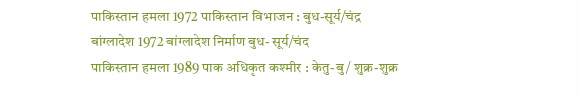पाकिस्तान हमला 1972 पाकिस्तान विभाजन : बुध-सूर्य/चंद्र
बांग्लादेश 1972 बांग्लादेश निर्माण बुध- सूर्य/चंद
पाकिस्तान हमला 1989 पाक अधिकृत कश्मीर : केतु-बु/ शुक्र-शुक्र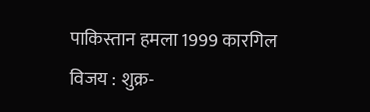पाकिस्तान हमला 1999 कारगिल विजय : शुक्र-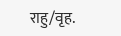राहु/वृह.